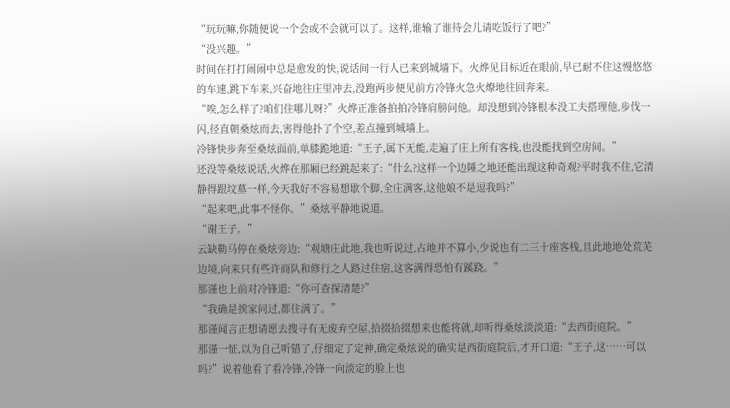“玩玩嘛,你随便说一个会或不会就可以了。这样,谁输了谁待会儿请吃饭行了吧?”
“没兴趣。”
时间在打打闹闹中总是愈发的快,说话间一行人已来到城墙下。火烨见目标近在眼前,早已耐不住这慢悠悠的车速,跳下车来,兴奋地往庄里冲去,没跑两步便见前方冷锋火急火燎地往回奔来。
“唉,怎么样了?咱们住哪儿呀?”火烨正准备拍拍冷锋肩膀问他。却没想到冷锋根本没工夫搭理他,步伐一闪,径直朝桑炫而去,害得他扑了个空,差点撞到城墙上。
冷锋快步奔至桑炫面前,单膝跪地道:“王子,属下无能,走遍了庄上所有客栈,也没能找到空房间。”
还没等桑炫说话,火烨在那厢已经跳起来了:“什么?这样一个边陲之地还能出现这种奇观?平时我不住,它清静得跟坟墓一样,今天我好不容易想歇个脚,全庄满客,这他娘不是逗我吗?”
“起来吧,此事不怪你。”桑炫平静地说道。
“谢王子。”
云缺勒马停在桑炫旁边:“观塘庄此地,我也听说过,占地并不算小,少说也有二三十座客栈,且此地地处荒芜边境,向来只有些许商队和修行之人路过住宿,这客满得恐怕有蹊跷。”
那谨也上前对冷锋道:“你可查探清楚?”
“我确是挨家问过,都住满了。”
那谨闻言正想请愿去搜寻有无废弃空屋,拾掇拾掇想来也能将就,却听得桑炫淡淡道:“去西街庭院。”
那谨一怔,以为自己听错了,仔细定了定神,确定桑炫说的确实是西街庭院后,才开口道:“王子,这……可以吗?”说着他看了看冷锋,冷锋一向淡定的脸上也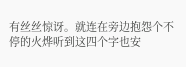有丝丝惊讶。就连在旁边抱怨个不停的火烨听到这四个字也安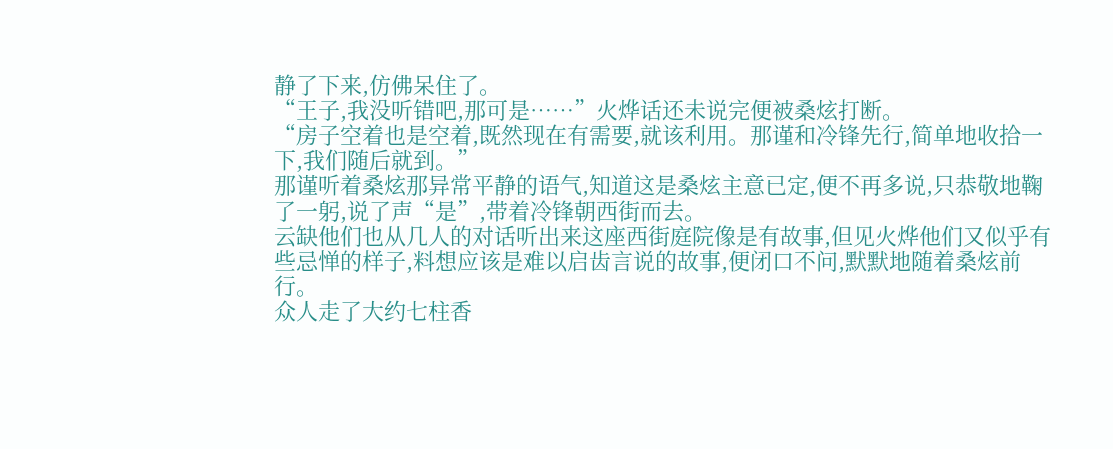静了下来,仿佛呆住了。
“王子,我没听错吧,那可是……”火烨话还未说完便被桑炫打断。
“房子空着也是空着,既然现在有需要,就该利用。那谨和冷锋先行,简单地收拾一下,我们随后就到。”
那谨听着桑炫那异常平静的语气,知道这是桑炫主意已定,便不再多说,只恭敬地鞠了一躬,说了声“是”,带着冷锋朝西街而去。
云缺他们也从几人的对话听出来这座西街庭院像是有故事,但见火烨他们又似乎有些忌惮的样子,料想应该是难以启齿言说的故事,便闭口不问,默默地随着桑炫前行。
众人走了大约七柱香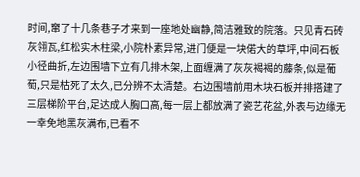时间,窜了十几条巷子才来到一座地处幽静,简洁雅致的院落。只见青石砖灰翎瓦,红松实木柱梁,小院朴素异常,进门便是一块偌大的草坪,中间石板小径曲折,左边围墙下立有几排木架,上面缠满了灰灰褐褐的藤条,似是葡萄,只是枯死了太久,已分辨不太清楚。右边围墙前用木块石板并排搭建了三层梯阶平台,足达成人胸口高,每一层上都放满了瓷艺花盆,外表与边缘无一幸免地黑灰满布,已看不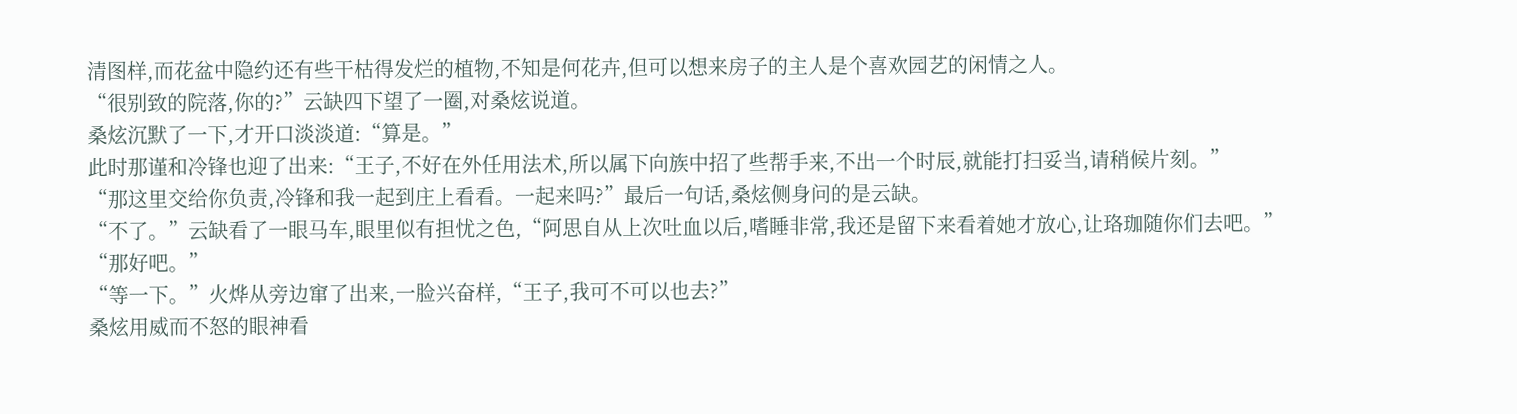清图样,而花盆中隐约还有些干枯得发烂的植物,不知是何花卉,但可以想来房子的主人是个喜欢园艺的闲情之人。
“很别致的院落,你的?”云缺四下望了一圈,对桑炫说道。
桑炫沉默了一下,才开口淡淡道:“算是。”
此时那谨和冷锋也迎了出来:“王子,不好在外任用法术,所以属下向族中招了些帮手来,不出一个时辰,就能打扫妥当,请稍候片刻。”
“那这里交给你负责,冷锋和我一起到庄上看看。一起来吗?”最后一句话,桑炫侧身问的是云缺。
“不了。”云缺看了一眼马车,眼里似有担忧之色,“阿思自从上次吐血以后,嗜睡非常,我还是留下来看着她才放心,让珞珈随你们去吧。”
“那好吧。”
“等一下。”火烨从旁边窜了出来,一脸兴奋样,“王子,我可不可以也去?”
桑炫用威而不怒的眼神看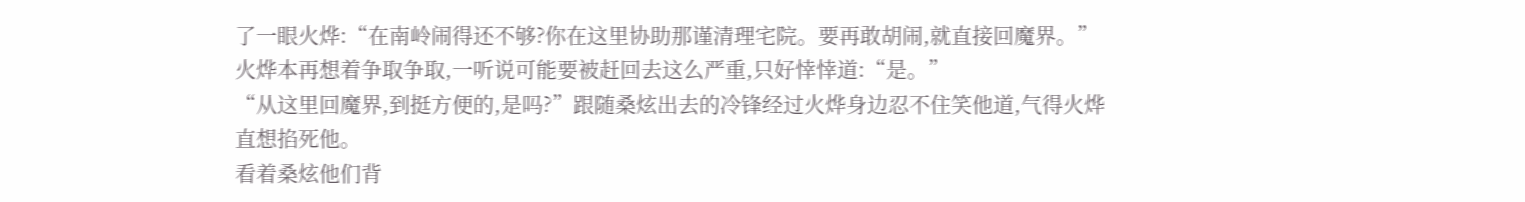了一眼火烨:“在南岭闹得还不够?你在这里协助那谨清理宅院。要再敢胡闹,就直接回魔界。”
火烨本再想着争取争取,一听说可能要被赶回去这么严重,只好悻悻道:“是。”
“从这里回魔界,到挺方便的,是吗?”跟随桑炫出去的冷锋经过火烨身边忍不住笑他道,气得火烨直想掐死他。
看着桑炫他们背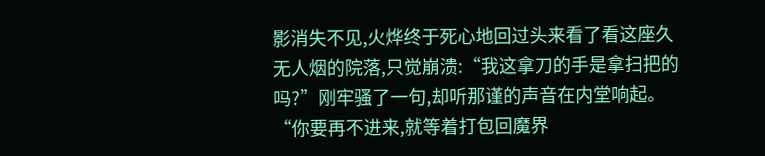影消失不见,火烨终于死心地回过头来看了看这座久无人烟的院落,只觉崩溃:“我这拿刀的手是拿扫把的吗?”刚牢骚了一句,却听那谨的声音在内堂响起。
“你要再不进来,就等着打包回魔界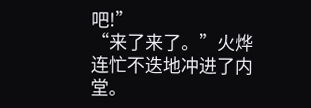吧!”
“来了来了。”火烨连忙不迭地冲进了内堂。